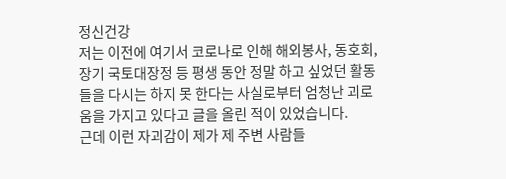정신건강
저는 이전에 여기서 코로나로 인해 해외봉사, 동호회, 장기 국토대장정 등 평생 동안 정말 하고 싶었던 활동들을 다시는 하지 못 한다는 사실로부터 엄청난 괴로움을 가지고 있다고 글을 올린 적이 있었습니다.
근데 이런 자괴감이 제가 제 주변 사람들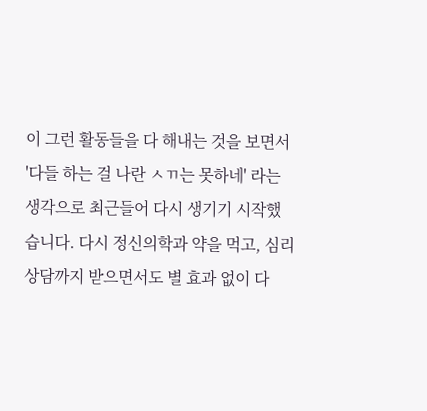이 그런 활동들을 다 해내는 것을 보면서 '다들 하는 걸 나란 ㅅㄲ는 못하네' 라는 생각으로 최근들어 다시 생기기 시작했습니다. 다시 정신의학과 약을 먹고, 심리상담까지 받으면서도 별 효과 없이 다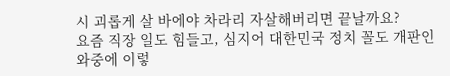시 괴롭게 살 바에야 차라리 자살해버리면 끝날까요?
요즘 직장 일도 힘들고, 심지어 대한민국 정치 꼴도 개판인 와중에 이렇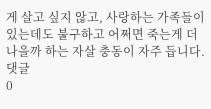게 살고 싶지 않고, 사랑하는 가족들이 있는데도 불구하고 어쩌면 죽는게 더 나을까 하는 자살 충동이 자주 듭니다.
댓글
0